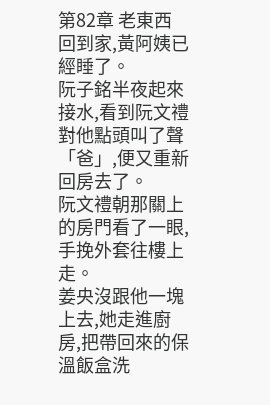第82章 老東西
回到家,黃阿姨已經睡了。
阮子銘半夜起來接水,看到阮文禮對他點頭叫了聲「爸」,便又重新回房去了。
阮文禮朝那關上的房門看了一眼,手挽外套往樓上走。
姜央沒跟他一塊上去,她走進廚房,把帶回來的保溫飯盒洗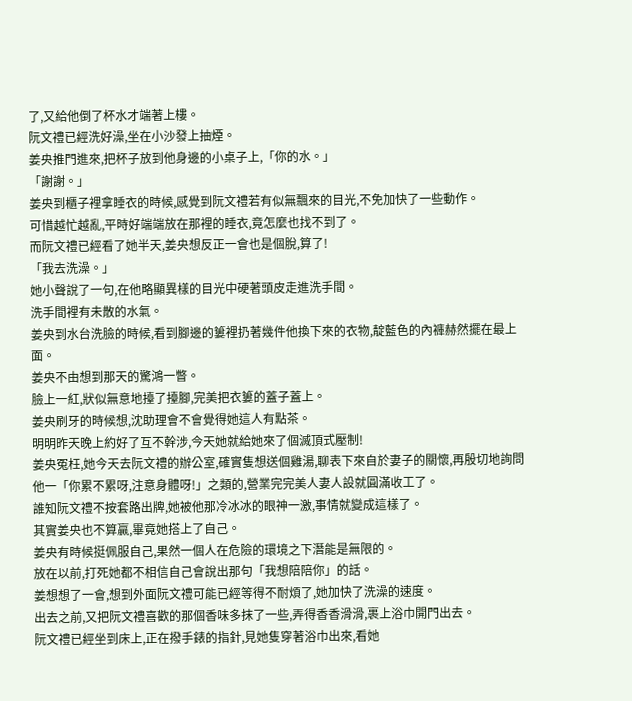了,又給他倒了杯水才端著上樓。
阮文禮已經洗好澡,坐在小沙發上抽煙。
姜央推門進來,把杯子放到他身邊的小桌子上,「你的水。」
「謝謝。」
姜央到櫃子裡拿睡衣的時候,感覺到阮文禮若有似無飄來的目光,不免加快了一些動作。
可惜越忙越亂,平時好端端放在那裡的睡衣,竟怎麼也找不到了。
而阮文禮已經看了她半天,姜央想反正一會也是個脫,算了!
「我去洗澡。」
她小聲說了一句,在他略顯異樣的目光中硬著頭皮走進洗手間。
洗手間裡有未散的水氣。
姜央到水台洗臉的時候,看到腳邊的簍裡扔著幾件他換下來的衣物,靛藍色的內褲赫然擺在最上面。
姜央不由想到那天的驚鴻一瞥。
臉上一紅,狀似無意地擡了擡腳,完美把衣簍的蓋子蓋上。
姜央刷牙的時候想,沈助理會不會覺得她這人有點茶。
明明昨天晚上約好了互不幹涉,今天她就給她來了個滅頂式壓制!
姜央冤枉,她今天去阮文禮的辦公室,確實隻想送個雞湯,聊表下來自於妻子的關懷,再殷切地詢問他一「你累不累呀,注意身體呀!」之類的,營業完完美人妻人設就圓滿收工了。
誰知阮文禮不按套路出牌,她被他那冷冰冰的眼神一激,事情就變成這樣了。
其實姜央也不算贏,畢竟她搭上了自己。
姜央有時候挺佩服自己,果然一個人在危險的環境之下潛能是無限的。
放在以前,打死她都不相信自己會說出那句「我想陪陪你」的話。
姜想想了一會,想到外面阮文禮可能已經等得不耐煩了,她加快了洗澡的速度。
出去之前,又把阮文禮喜歡的那個香味多抹了一些,弄得香香滑滑,裹上浴巾開門出去。
阮文禮已經坐到床上,正在撥手錶的指針,見她隻穿著浴巾出來,看她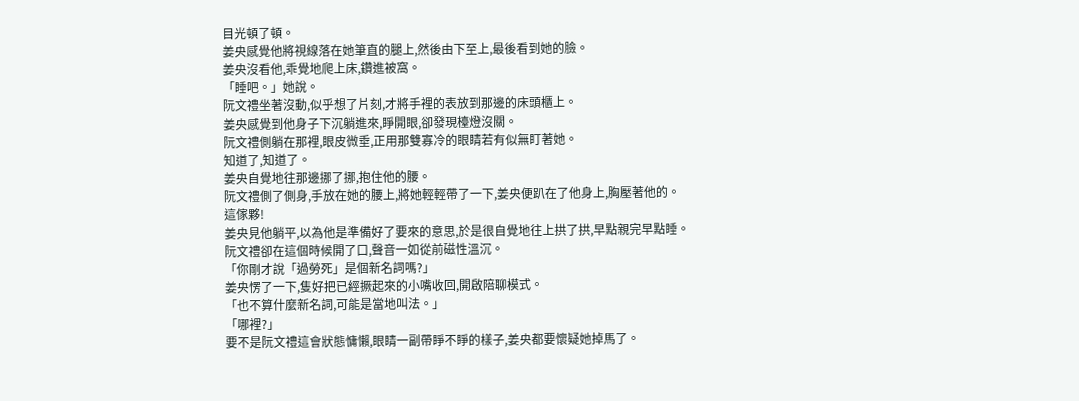目光頓了頓。
姜央感覺他將視線落在她筆直的腿上,然後由下至上,最後看到她的臉。
姜央沒看他,乖覺地爬上床,鑽進被窩。
「睡吧。」她說。
阮文禮坐著沒動,似乎想了片刻,才將手裡的表放到那邊的床頭櫃上。
姜央感覺到他身子下沉躺進來,睜開眼,卻發現檯燈沒關。
阮文禮側躺在那裡,眼皮微垂,正用那雙寡冷的眼睛若有似無盯著她。
知道了,知道了。
姜央自覺地往那邊挪了挪,抱住他的腰。
阮文禮側了側身,手放在她的腰上,將她輕輕帶了一下,姜央便趴在了他身上,胸壓著他的。
這傢夥!
姜央見他躺平,以為他是準備好了要來的意思,於是很自覺地往上拱了拱,早點親完早點睡。
阮文禮卻在這個時候開了口,聲音一如從前磁性溫沉。
「你剛才說「過勞死」是個新名詞嗎?」
姜央愣了一下,隻好把已經撅起來的小嘴收回,開啟陪聊模式。
「也不算什麼新名詞,可能是當地叫法。」
「哪裡?」
要不是阮文禮這會狀態慵懶,眼睛一副帶睜不睜的樣子,姜央都要懷疑她掉馬了。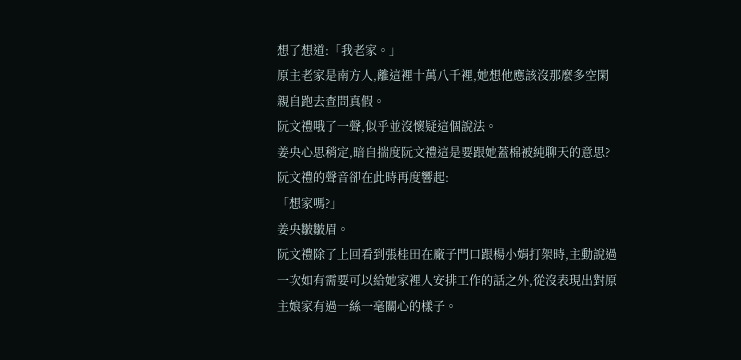想了想道:「我老家。」
原主老家是南方人,離這裡十萬八千裡,她想他應該沒那麼多空閑親自跑去查問真假。
阮文禮哦了一聲,似乎並沒懷疑這個說法。
姜央心思稍定,暗自揣度阮文禮這是要跟她蓋棉被純聊天的意思?
阮文禮的聲音卻在此時再度響起:
「想家嗎?」
姜央皺皺眉。
阮文禮除了上回看到張桂田在廠子門口跟楊小娟打架時,主動說過一次如有需要可以給她家裡人安排工作的話之外,從沒表現出對原主娘家有過一絲一毫關心的樣子。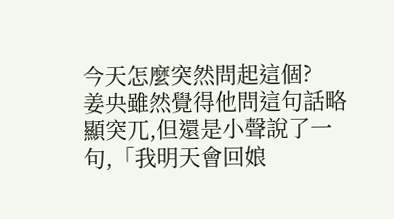今天怎麼突然問起這個?
姜央雖然覺得他問這句話略顯突兀,但還是小聲說了一句,「我明天會回娘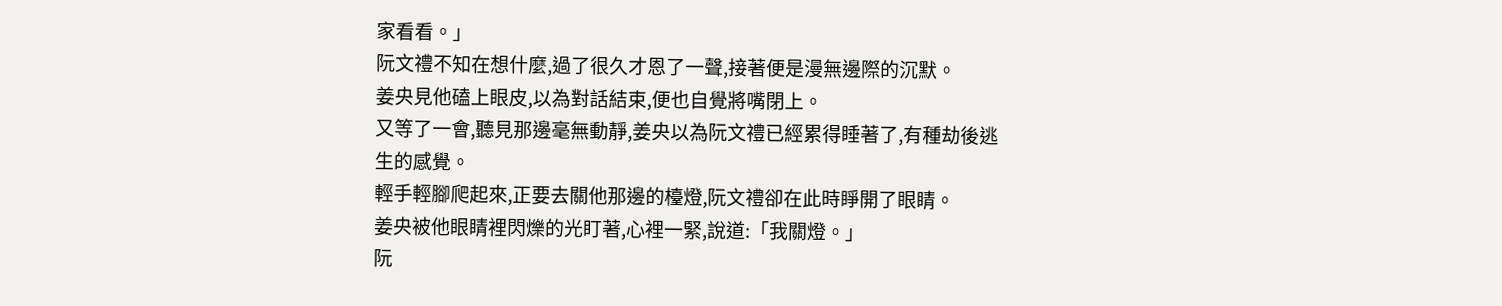家看看。」
阮文禮不知在想什麼,過了很久才恩了一聲,接著便是漫無邊際的沉默。
姜央見他磕上眼皮,以為對話結束,便也自覺將嘴閉上。
又等了一會,聽見那邊毫無動靜,姜央以為阮文禮已經累得睡著了,有種劫後逃生的感覺。
輕手輕腳爬起來,正要去關他那邊的檯燈,阮文禮卻在此時睜開了眼睛。
姜央被他眼睛裡閃爍的光盯著,心裡一緊,說道:「我關燈。」
阮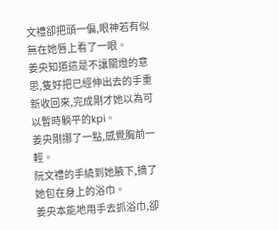文禮卻把頭一偏,眼神若有似無在她唇上看了一眼。
姜央知道這是不讓關燈的意思,隻好把已經伸出去的手重新收回來,完成剛才她以為可以暫時躺平的kpi。
姜央剛挪了一點,感覺胸前一輕。
阮文禮的手繞到她腋下,摘了她包在身上的浴巾。
姜央本能地用手去抓浴巾,卻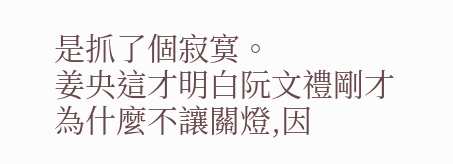是抓了個寂寞。
姜央這才明白阮文禮剛才為什麼不讓關燈,因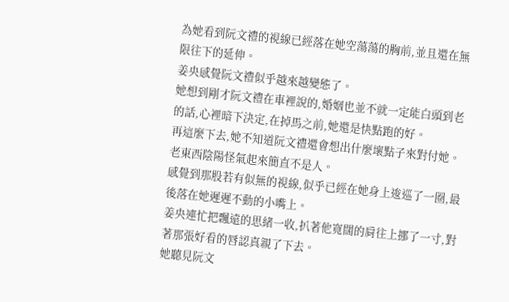為她看到阮文禮的視線已經落在她空蕩蕩的胸前,並且還在無限往下的延伸。
姜央感覺阮文禮似乎越來越變態了。
她想到剛才阮文禮在車裡說的,婚姻也並不就一定能白頭到老的話,心裡暗下決定,在掉馬之前,她還是快點跑的好。
再這麼下去,她不知道阮文禮還會想出什麼壞點子來對付她。
老東西陰陽怪氣起來簡直不是人。
感覺到那股若有似無的視線,似乎已經在她身上逡巡了一圈,最後落在她遲遲不動的小嘴上。
姜央連忙把飄遠的思緒一收,扒著他寬闊的肩往上挪了一寸,對著那張好看的唇認真親了下去。
她聽見阮文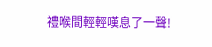禮喉間輕輕嘆息了一聲!